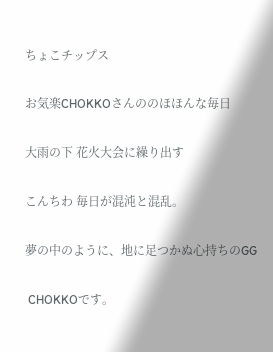ちょこチップス

お気楽CHOKKOさんののほほんな毎日

大雨の下 花火大会に繰り出す

こんちわ 毎日が混沌と混乱。

夢の中のように、地に足つかぬ心持ちのGG

 CHOKKOです。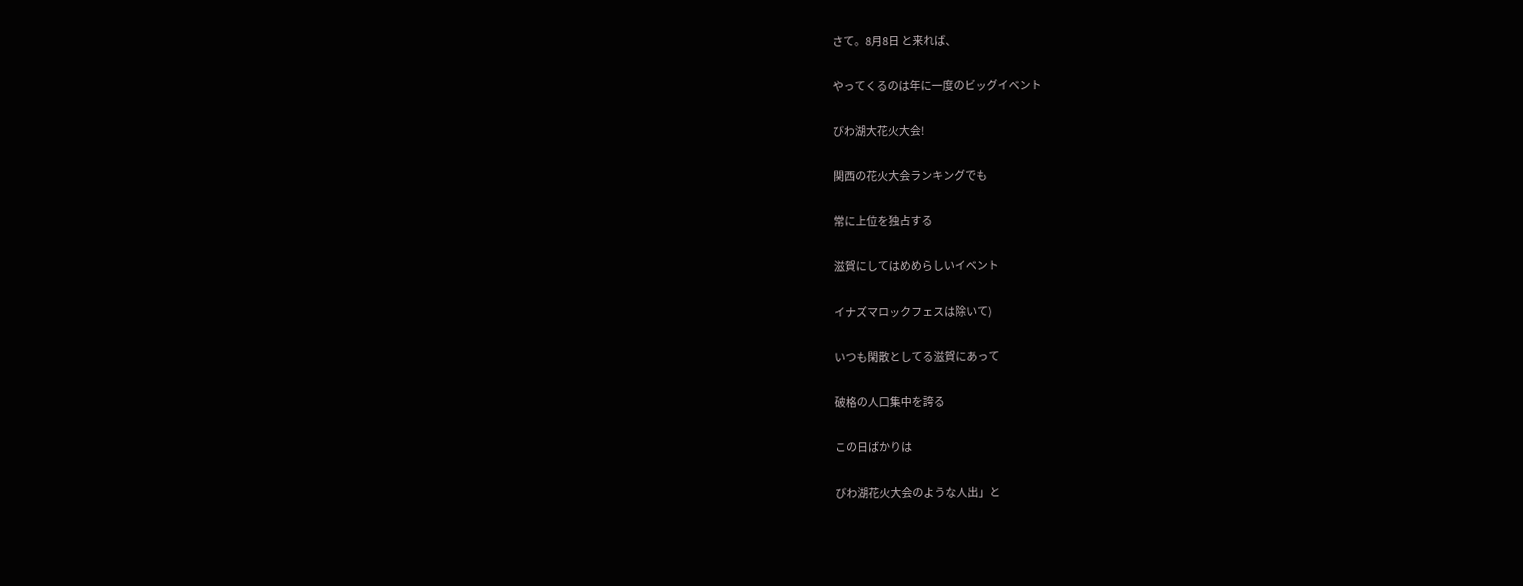さて。8月8日 と来れば、

やってくるのは年に一度のビッグイベント

びわ湖大花火大会!

関西の花火大会ランキングでも

常に上位を独占する

滋賀にしてはめめらしいイベント

イナズマロックフェスは除いて)

いつも閑散としてる滋賀にあって

破格の人口集中を誇る

この日ばかりは

びわ湖花火大会のような人出」と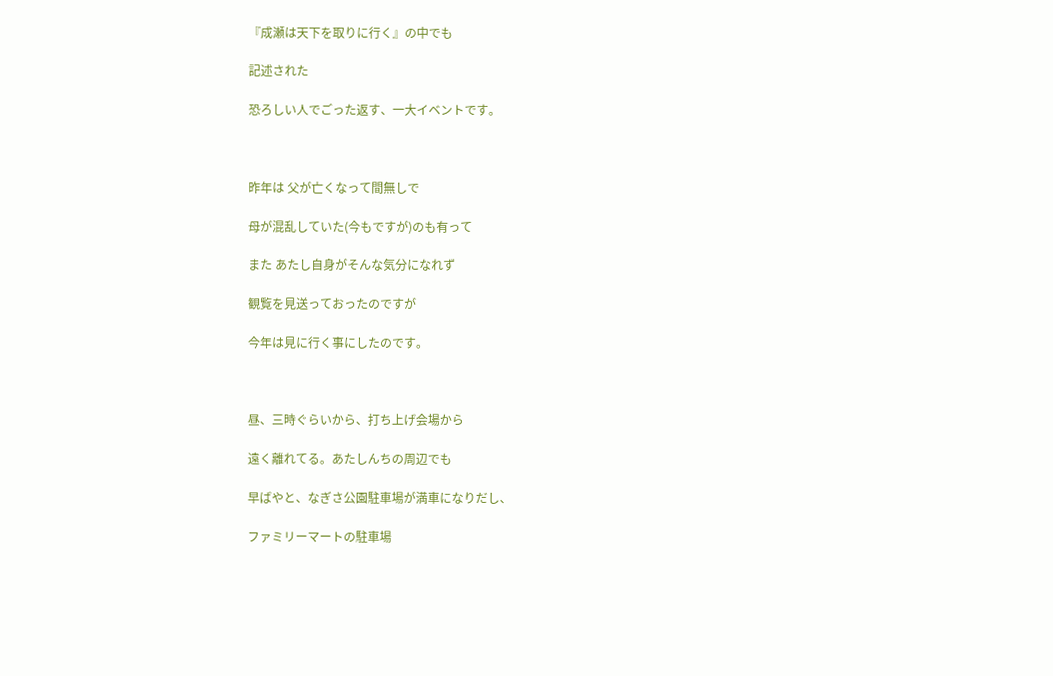『成瀬は天下を取りに行く』の中でも

記述された

恐ろしい人でごった返す、一大イベントです。



昨年は 父が亡くなって間無しで

母が混乱していた(今もですが)のも有って

また あたし自身がそんな気分になれず

観覧を見送っておったのですが

今年は見に行く事にしたのです。



昼、三時ぐらいから、打ち上げ会場から

遠く離れてる。あたしんちの周辺でも

早ばやと、なぎさ公園駐車場が満車になりだし、

ファミリーマートの駐車場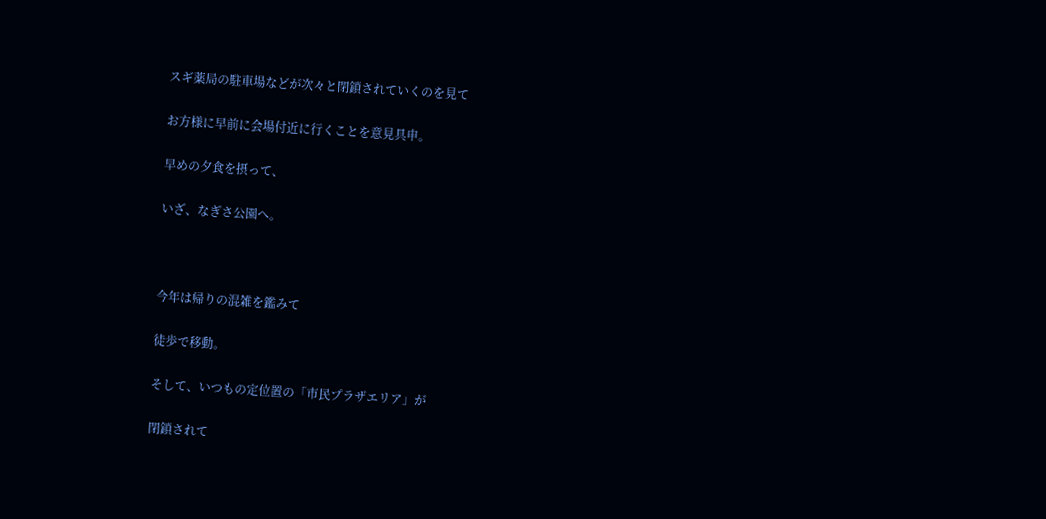スギ薬局の駐車場などが次々と閉鎖されていくのを見て

お方様に早前に会場付近に行くことを意見具申。

早めの夕食を摂って、

いざ、なぎさ公園へ。



今年は帰りの混雑を鑑みて

徒歩で移動。

そして、いつもの定位置の「市民プラザエリア」が

閉鎖されて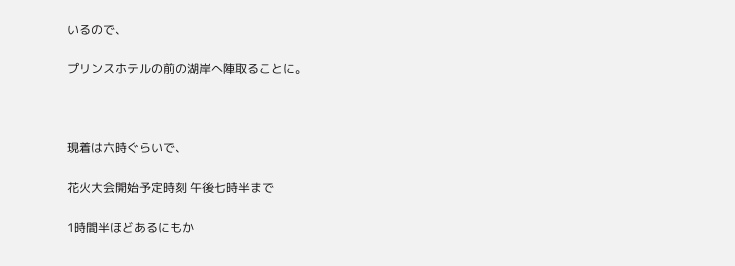いるので、

プリンスホテルの前の湖岸へ陣取ることに。



現着は六時ぐらいで、

花火大会開始予定時刻 午後七時半まで

1時間半ほどあるにもか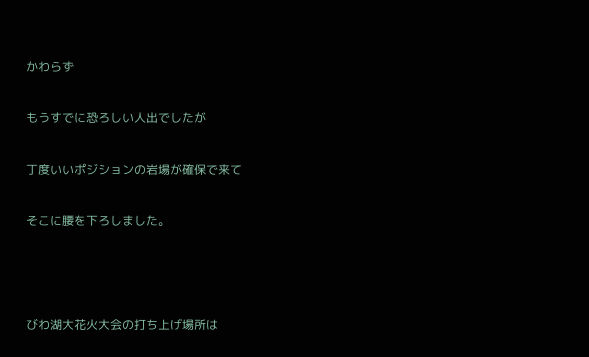かわらず

もうすでに恐ろしい人出でしたが

丁度いいポジションの岩場が確保で来て

そこに腰を下ろしました。



びわ湖大花火大会の打ち上げ場所は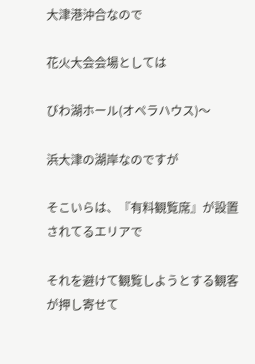大津港沖合なので

花火大会会場としては

びわ湖ホール(オペラハウス)〜

浜大津の湖岸なのですが

そこいらは、『有料観覧席』が設置されてるエリアで

それを避けて観覧しようとする観客が押し寄せて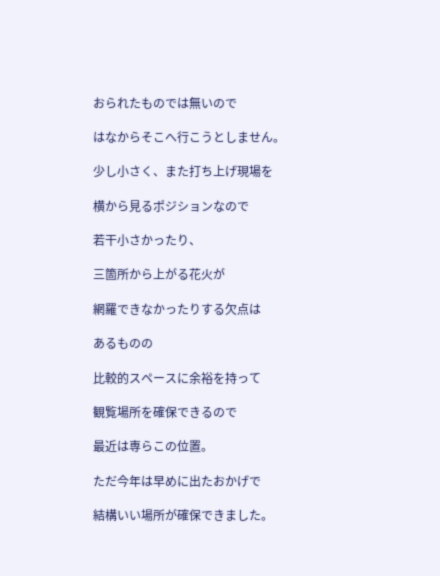おられたものでは無いので

はなからそこへ行こうとしません。

少し小さく、また打ち上げ現場を

横から見るポジションなので

若干小さかったり、

三箇所から上がる花火が

網羅できなかったりする欠点は

あるものの

比較的スペースに余裕を持って

観覧場所を確保できるので

最近は専らこの位置。

ただ今年は早めに出たおかげで

結構いい場所が確保できました。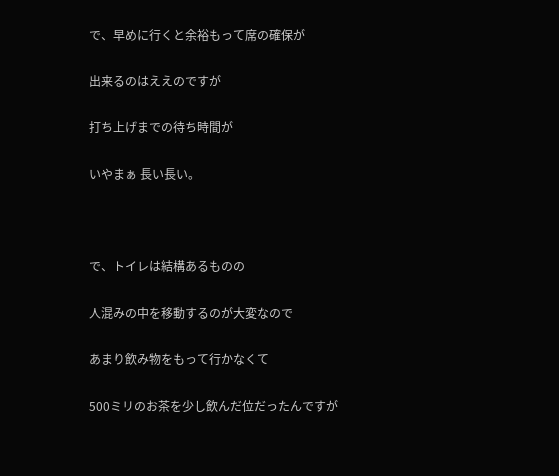で、早めに行くと余裕もって席の確保が

出来るのはええのですが

打ち上げまでの待ち時間が

いやまぁ 長い長い。



で、トイレは結構あるものの

人混みの中を移動するのが大変なので

あまり飲み物をもって行かなくて

500ミリのお茶を少し飲んだ位だったんですが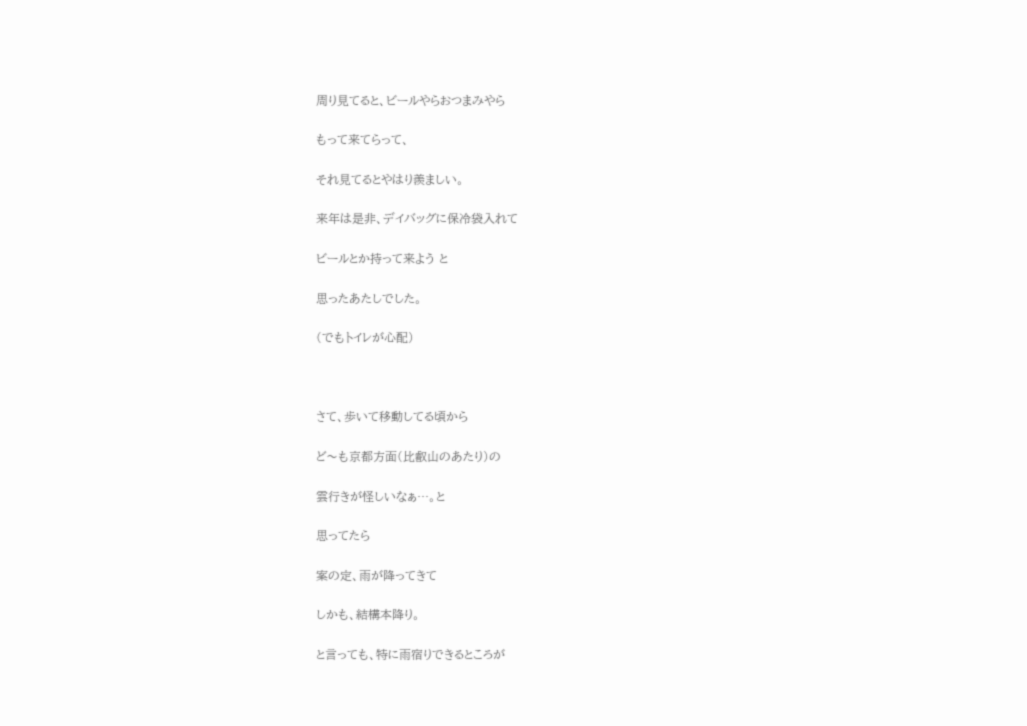周り見てると、ビールやらおつまみやら

もって来てらって、

それ見てるとやはり羨ましい。

来年は是非、デイバッグに保冷袋入れて

ビールとか持って来よう と

思ったあたしでした。

(でもトイレが心配)



さて、歩いて移動してる頃から

ど〜も京都方面(比叡山のあたり)の

雲行きが怪しいなぁ…。と

思ってたら

案の定、雨が降ってきて

しかも、結構本降り。

と言っても、特に雨宿りできるところが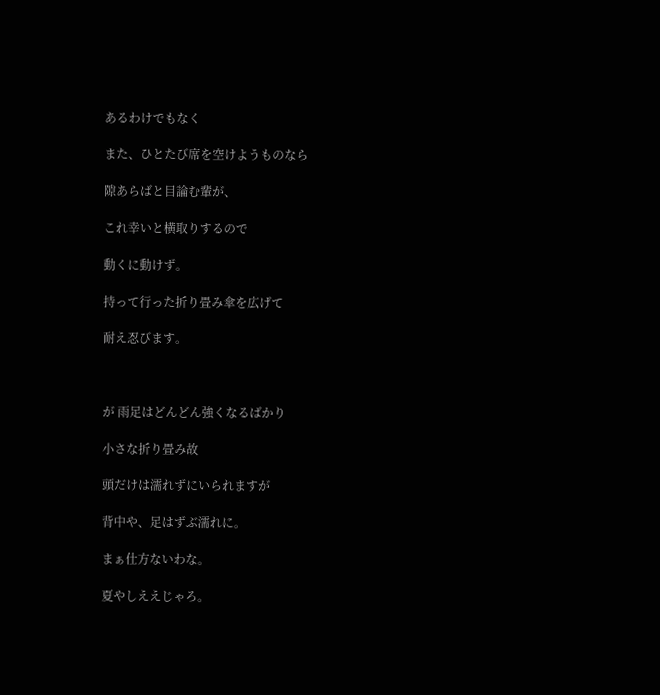あるわけでもなく

また、ひとたび席を空けようものなら

隙あらばと目論む輩が、

これ幸いと横取りするので

動くに動けず。

持って行った折り畳み傘を広げて

耐え忍びます。



が 雨足はどんどん強くなるばかり

小さな折り畳み故

頭だけは濡れずにいられますが

背中や、足はずぶ濡れに。

まぁ仕方ないわな。

夏やしええじゃろ。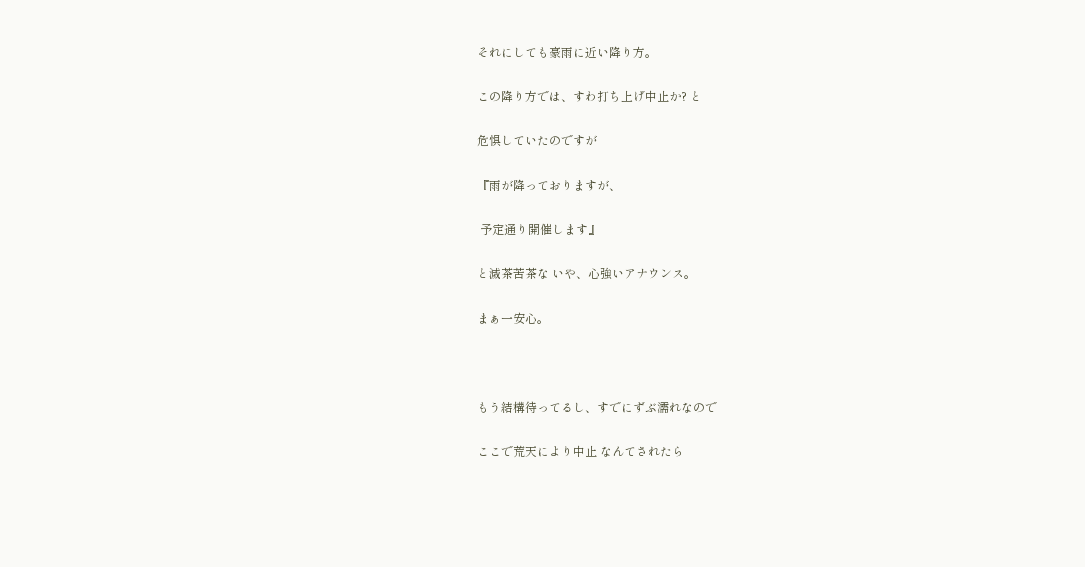それにしても豪雨に近い降り方。

この降り方では、すわ打ち上げ中止か? と

危惧していたのですが

『雨が降っておりますが、

 予定通り開催します』

と滅茶苦茶な いや、心強いアナウンス。

まぁ一安心。



もう結構待ってるし、すでにずぶ濡れなので

ここで荒天により中止 なんてされたら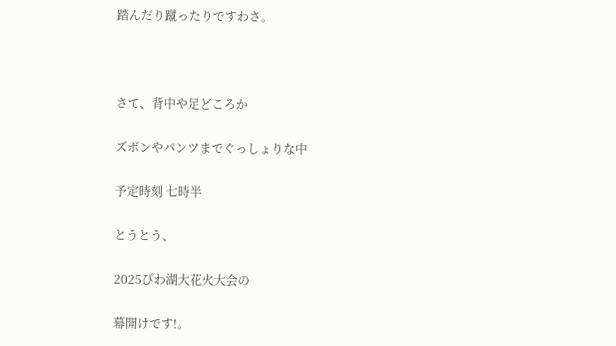踏んだり蹴ったりですわさ。



さて、背中や足どころか

ズボンやパンツまでぐっしょりな中

予定時刻 七時半

とうとう、

2025びわ湖大花火大会の

幕開けです!。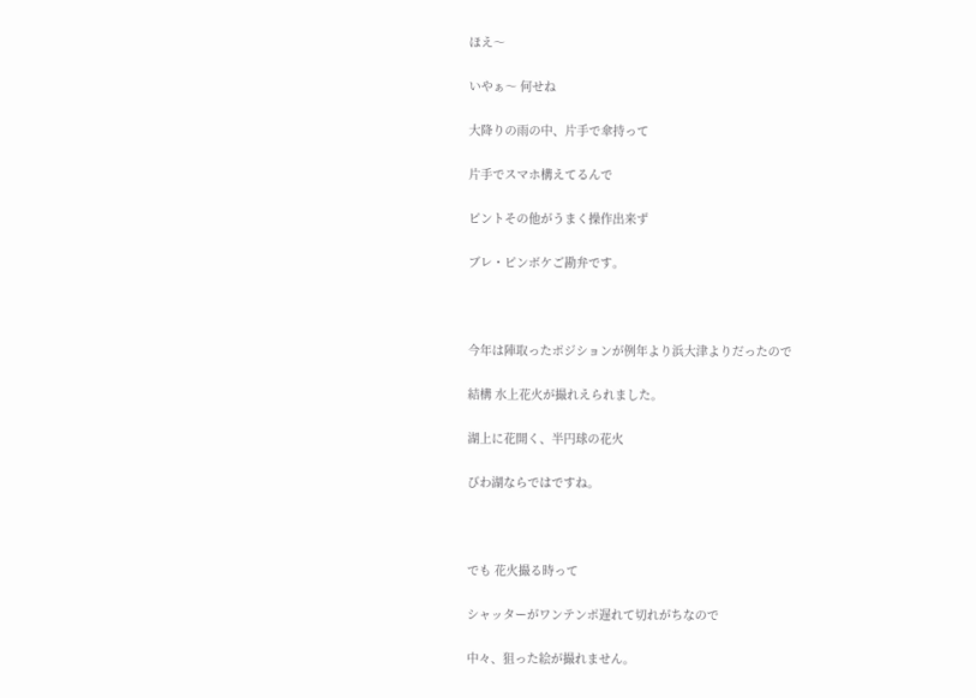ほえ〜

いやぁ〜 何せね

大降りの雨の中、片手で傘持って

片手でスマホ構えてるんで

ピントその他がうまく操作出来ず

ブレ・ピンボケご勘弁です。



今年は陣取ったポジションが例年より浜大津よりだったので

結構 水上花火が撮れえられました。

湖上に花開く、半円球の花火

びわ湖ならではですね。



でも 花火撮る時って

シャッターがワンテンポ遅れて切れがちなので

中々、狙った絵が撮れません。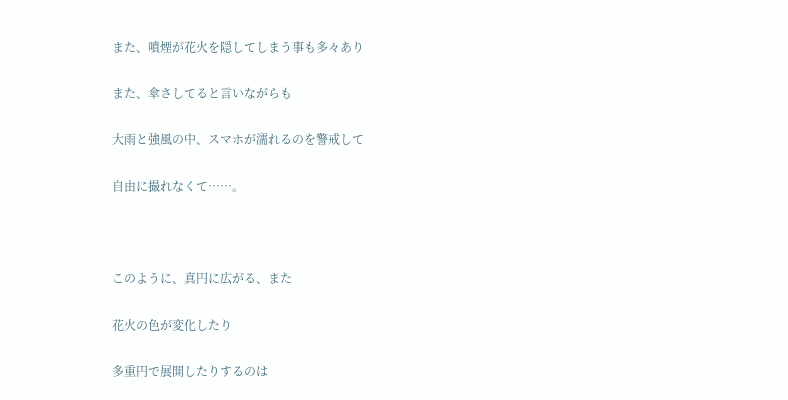また、噴煙が花火を隠してしまう事も多々あり

また、傘さしてると言いながらも

大雨と強風の中、スマホが濡れるのを警戒して

自由に撮れなくて……。



このように、真円に広がる、また

花火の色が変化したり

多重円で展開したりするのは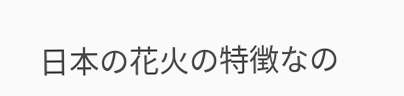日本の花火の特徴なの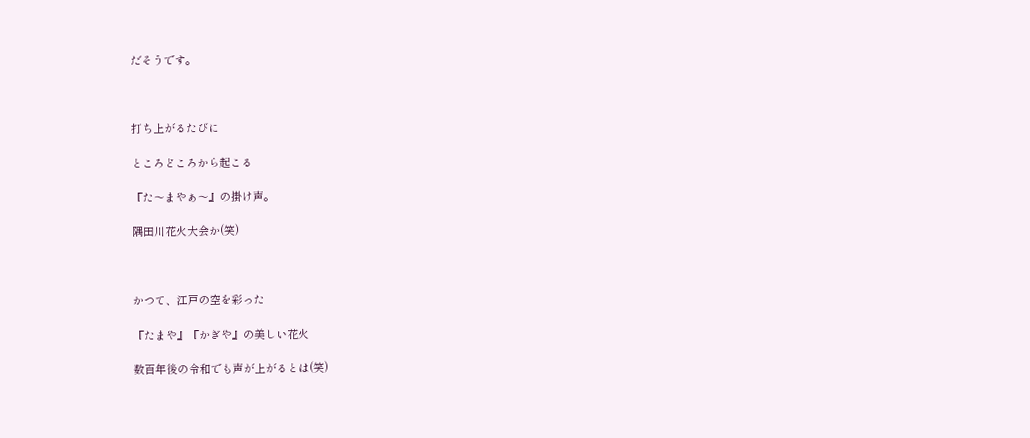だそうです。



打ち上がるたびに

ところどころから起こる

『た〜まやぁ〜』の掛け声。

隅田川花火大会か(笑)



かつて、江戸の空を彩った

『たまや』『かぎや』の美しい花火

数百年後の令和でも声が上がるとは(笑)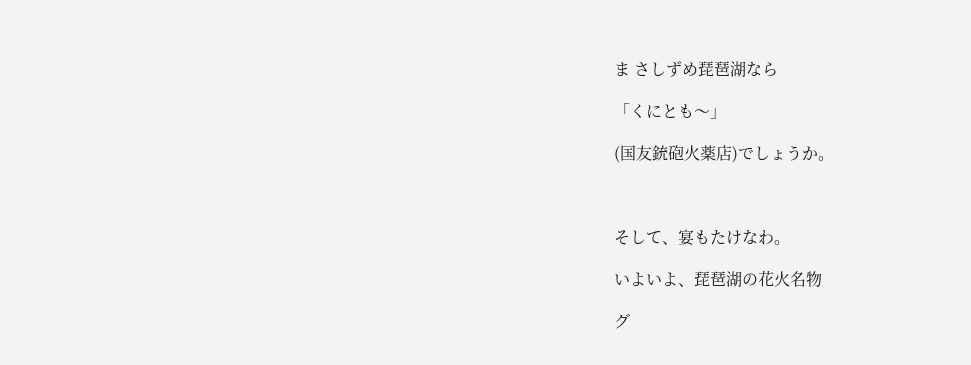ま さしずめ琵琶湖なら

「くにとも〜」

(国友銃砲火薬店)でしょうか。



そして、宴もたけなわ。

いよいよ、琵琶湖の花火名物

グ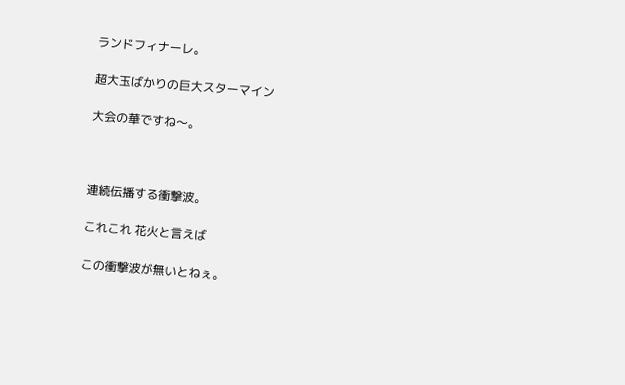ランドフィナーレ。

超大玉ばかりの巨大スターマイン

大会の華ですね〜。



連続伝播する衝撃波。

これこれ 花火と言えば

この衝撃波が無いとねぇ。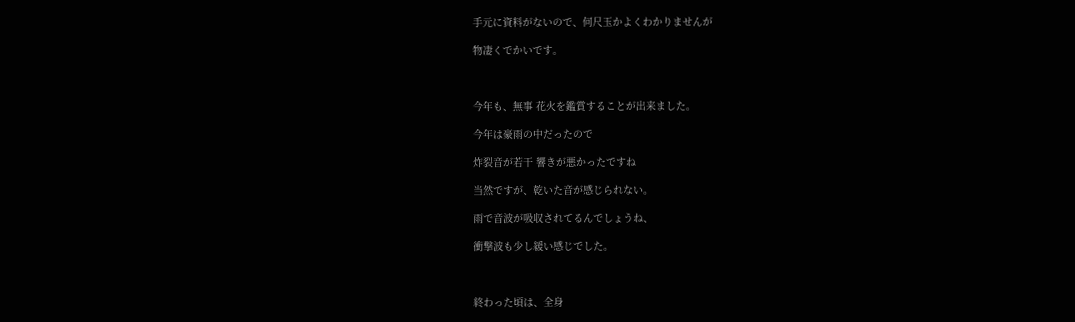手元に資料がないので、何尺玉かよくわかりませんが

物凄くでかいです。



今年も、無事 花火を鑑賞することが出来ました。

今年は豪雨の中だったので

炸裂音が若干 響きが悪かったですね

当然ですが、乾いた音が感じられない。

雨で音波が吸収されてるんでしょうね、

衝撃波も少し緩い感じでした。



終わった頃は、全身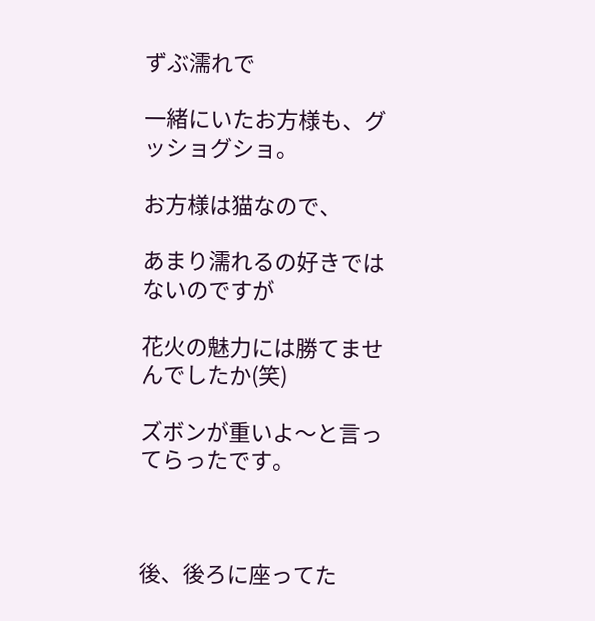ずぶ濡れで

一緒にいたお方様も、グッショグショ。

お方様は猫なので、

あまり濡れるの好きではないのですが

花火の魅力には勝てませんでしたか(笑)

ズボンが重いよ〜と言ってらったです。



後、後ろに座ってた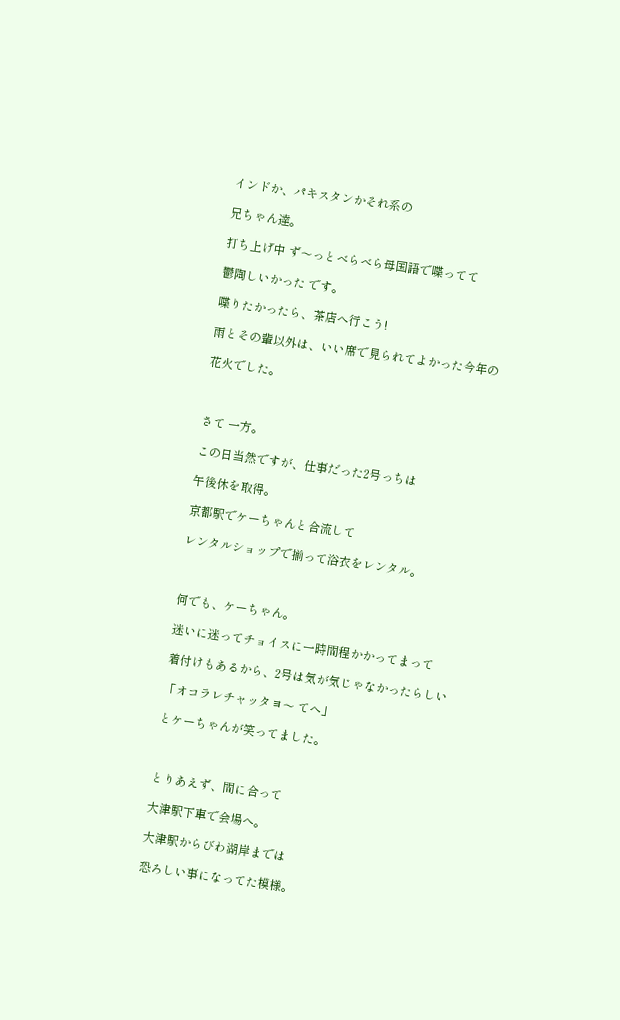インドか、パキスタンかそれ系の

兄ちゃん達。

打ち上げ中 ず〜っとべらべら母国語で喋ってて

鬱陶しいかった です。

喋りたかったら、茶店へ行こう!

雨とその輩以外は、いい席で見られてよかった今年の

花火でした。



さて 一方。

この日当然ですが、仕事だった2号っちは

午後休を取得。

京都駅でケーちゃんと合流して

レンタルショップで揃って浴衣をレンタル。



何でも、ケーちゃん。

迷いに迷ってチョイスに一時間程かかってまって

着付けもあるから、2号は気が気じゃなかったらしい

「オコラレチャッタヨ〜 てへ」

とケーちゃんが笑ってました。



とりあえず、間に合って

大津駅下車で会場へ。

大津駅からびわ湖岸までは

恐ろしい事になってた模様。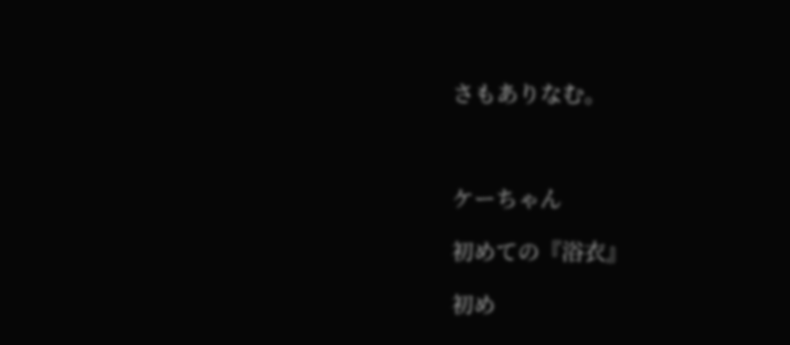さもありなむ。



ケーちゃん

初めての『浴衣』

初め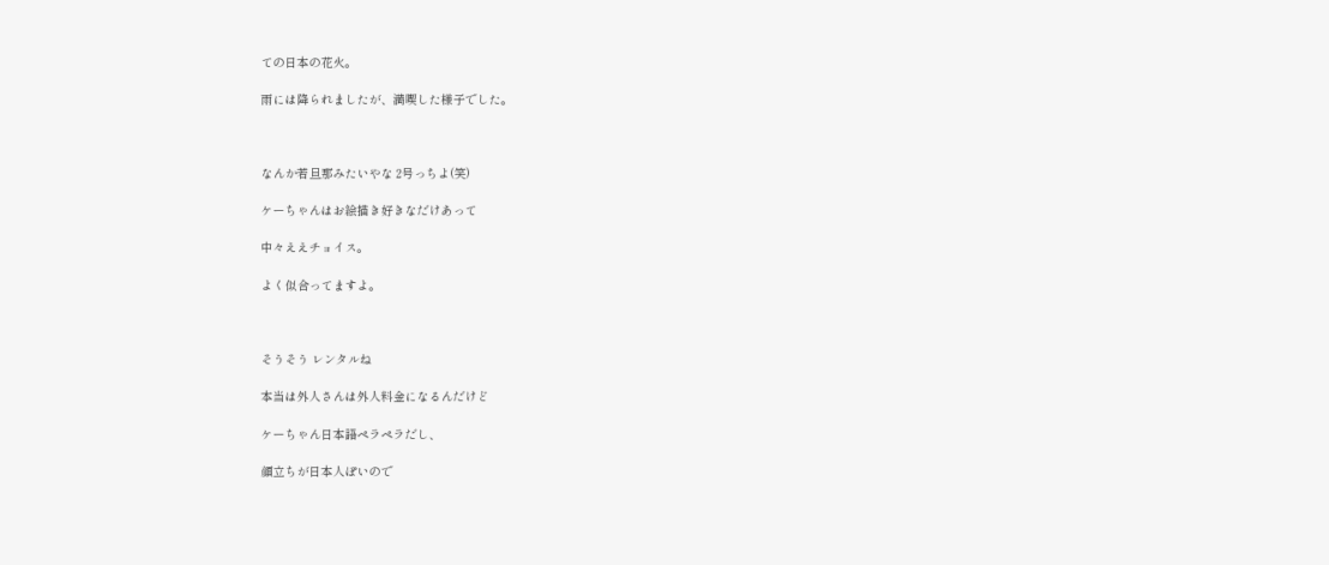ての日本の花火。

雨には降られましたが、満喫した様子でした。



なんか若旦那みたいやな 2号っちよ(笑)

ケーちゃんはお絵描き好きなだけあって

中々ええチョイス。

よく似合ってますよ。



そうそう レンタルね

本当は外人さんは外人料金になるんだけど

ケーちゃん日本語ペラペラだし、

顔立ちが日本人ぽいので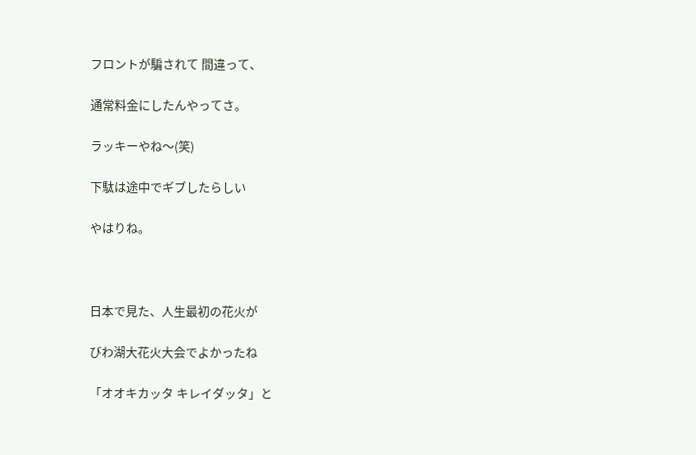フロントが騙されて 間違って、

通常料金にしたんやってさ。

ラッキーやね〜(笑)

下駄は途中でギブしたらしい

やはりね。



日本で見た、人生最初の花火が

びわ湖大花火大会でよかったね

「オオキカッタ キレイダッタ」と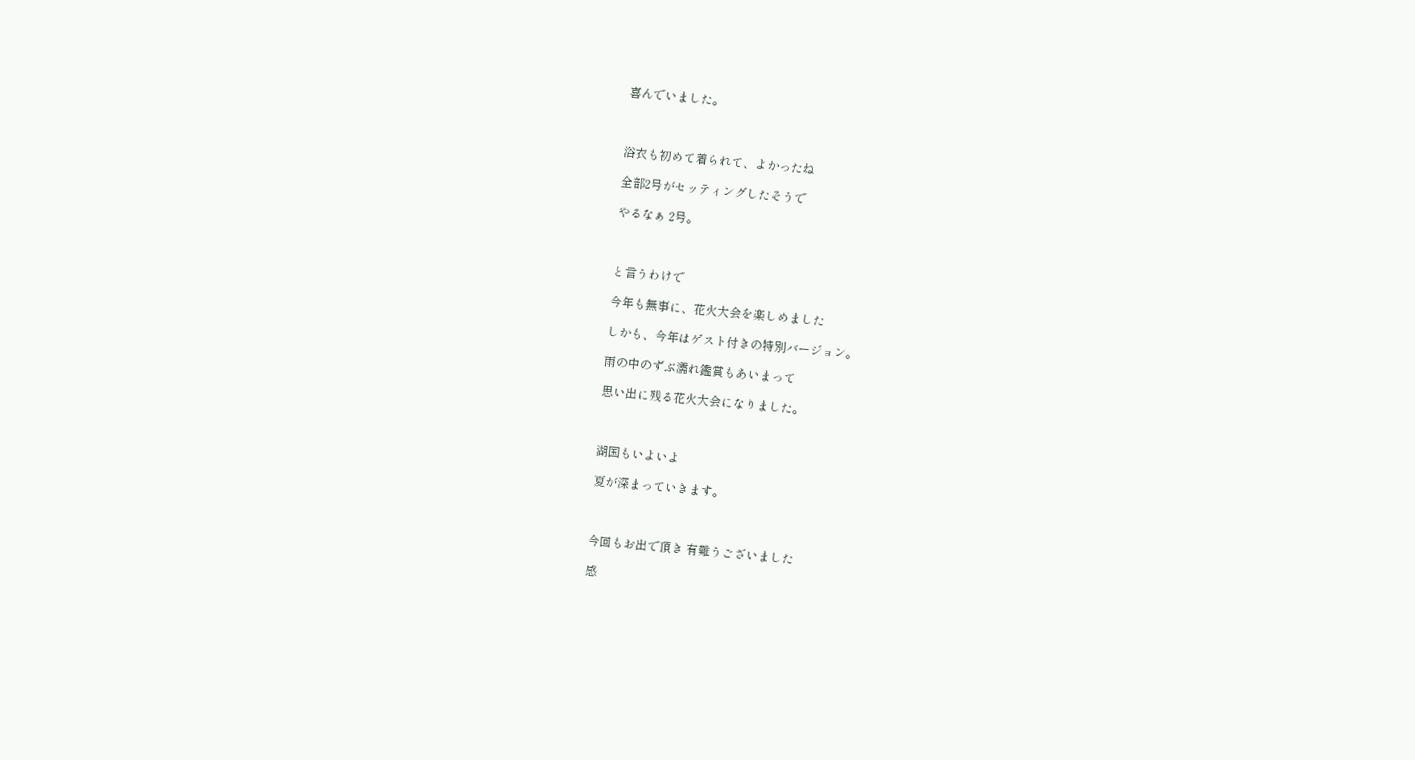喜んでいました。



浴衣も初めて着られて、よかったね

全部2号がセッティングしたそうで

やるなぁ 2号。



と言うわけで

今年も無事に、花火大会を楽しめました

しかも、今年はゲスト付きの特別バージョン。

雨の中のずぶ濡れ鑑賞もあいまって

思い出に残る花火大会になりました。



湖国もいよいよ

夏が深まっていきます。



今回もお出で頂き 有難うございました

感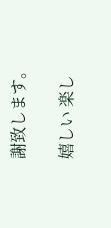謝致します。

嬉しい 楽し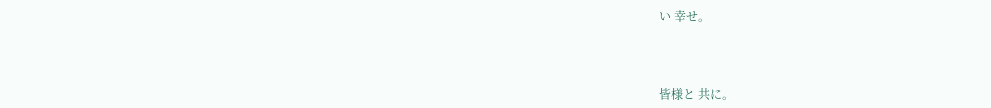い 幸せ。



皆様と 共に。